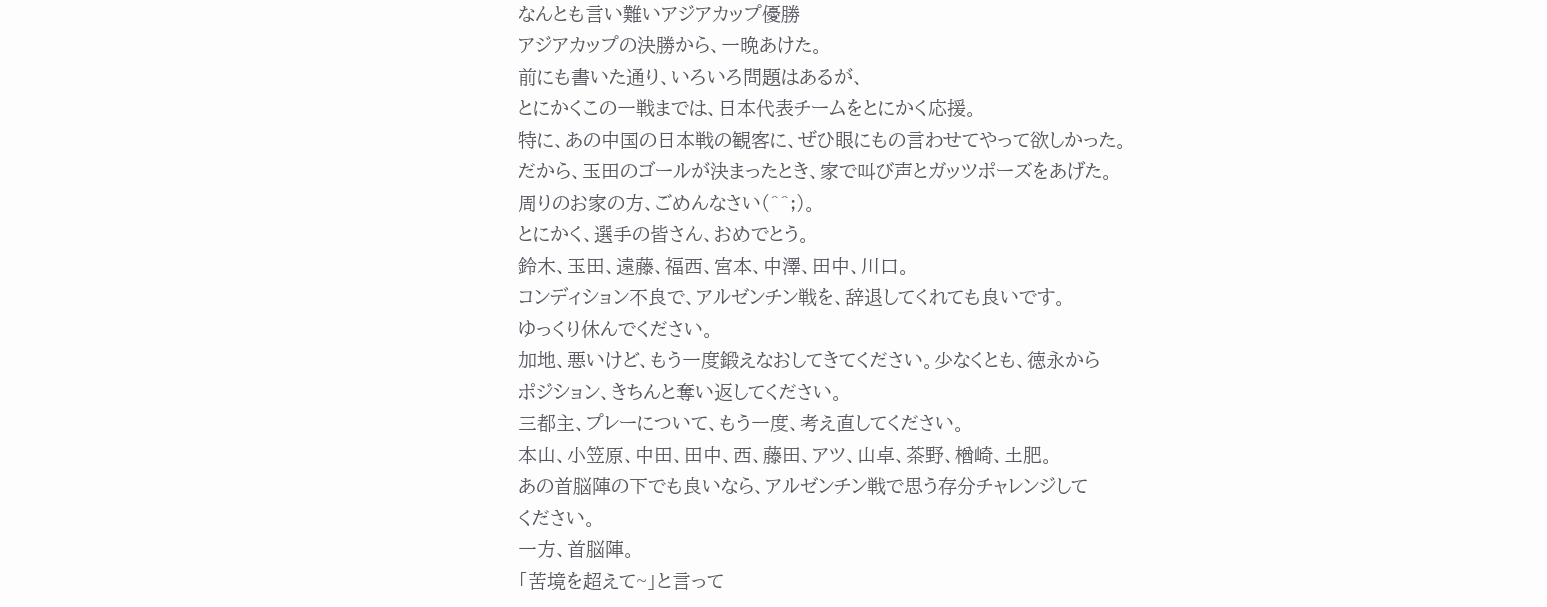なんとも言い難いアジアカップ優勝
アジアカップの決勝から、一晩あけた。
前にも書いた通り、いろいろ問題はあるが、
とにかくこの一戦までは、日本代表チームをとにかく応援。
特に、あの中国の日本戦の観客に、ぜひ眼にもの言わせてやって欲しかった。
だから、玉田のゴールが決まったとき、家で叫び声とガッツポーズをあげた。
周りのお家の方、ごめんなさい(^^;)。
とにかく、選手の皆さん、おめでとう。
鈴木、玉田、遠藤、福西、宮本、中澤、田中、川口。
コンディション不良で、アルゼンチン戦を、辞退してくれても良いです。
ゆっくり休んでください。
加地、悪いけど、もう一度鍛えなおしてきてください。少なくとも、徳永から
ポジション、きちんと奪い返してください。
三都主、プレーについて、もう一度、考え直してください。
本山、小笠原、中田、田中、西、藤田、アツ、山卓、茶野、楢崎、土肥。
あの首脳陣の下でも良いなら、アルゼンチン戦で思う存分チャレンジして
ください。
一方、首脳陣。
「苦境を超えて~」と言って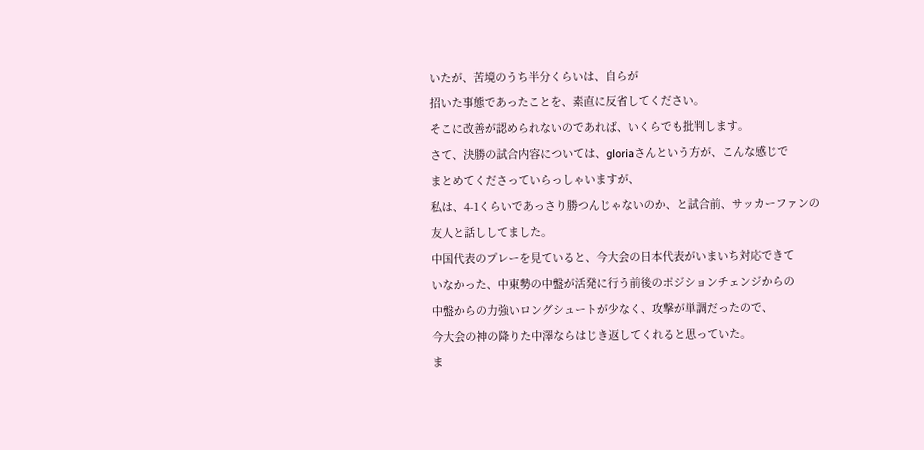いたが、苦境のうち半分くらいは、自らが
招いた事態であったことを、素直に反省してください。
そこに改善が認められないのであれば、いくらでも批判します。
さて、決勝の試合内容については、gloriaさんという方が、こんな感じで
まとめてくださっていらっしゃいますが、
私は、4-1くらいであっさり勝つんじゃないのか、と試合前、サッカーファンの
友人と話ししてました。
中国代表のプレーを見ていると、今大会の日本代表がいまいち対応できて
いなかった、中東勢の中盤が活発に行う前後のポジションチェンジからの
中盤からの力強いロングシュートが少なく、攻撃が単調だったので、
今大会の神の降りた中澤ならはじき返してくれると思っていた。
ま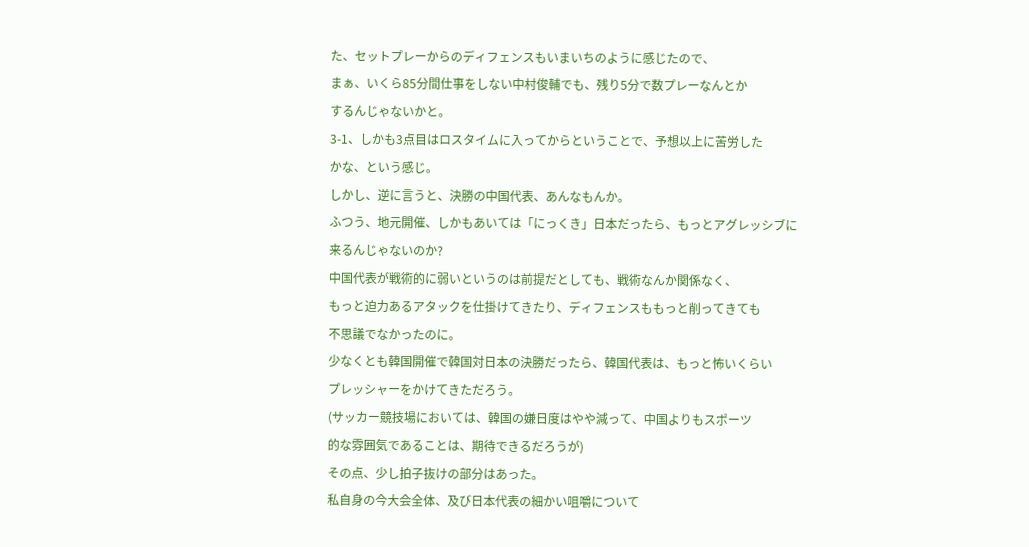た、セットプレーからのディフェンスもいまいちのように感じたので、
まぁ、いくら85分間仕事をしない中村俊輔でも、残り5分で数プレーなんとか
するんじゃないかと。
3-1、しかも3点目はロスタイムに入ってからということで、予想以上に苦労した
かな、という感じ。
しかし、逆に言うと、決勝の中国代表、あんなもんか。
ふつう、地元開催、しかもあいては「にっくき」日本だったら、もっとアグレッシブに
来るんじゃないのか?
中国代表が戦術的に弱いというのは前提だとしても、戦術なんか関係なく、
もっと迫力あるアタックを仕掛けてきたり、ディフェンスももっと削ってきても
不思議でなかったのに。
少なくとも韓国開催で韓国対日本の決勝だったら、韓国代表は、もっと怖いくらい
プレッシャーをかけてきただろう。
(サッカー競技場においては、韓国の嫌日度はやや減って、中国よりもスポーツ
的な雰囲気であることは、期待できるだろうが)
その点、少し拍子抜けの部分はあった。
私自身の今大会全体、及び日本代表の細かい咀嚼について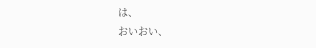は、
おいおい、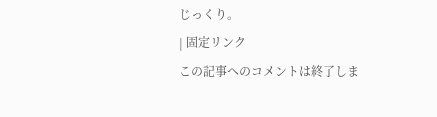じっくり。
| 固定リンク
この記事へのコメントは終了しま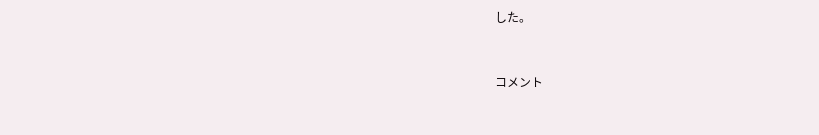した。



コメント